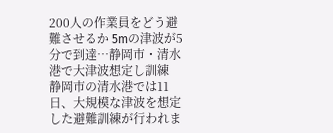200人の作業員をどう避難させるか 5mの津波が5分で到達…静岡市・清水港で大津波想定し訓練
静岡市の清水港では11日、大規模な津波を想定した避難訓練が行われま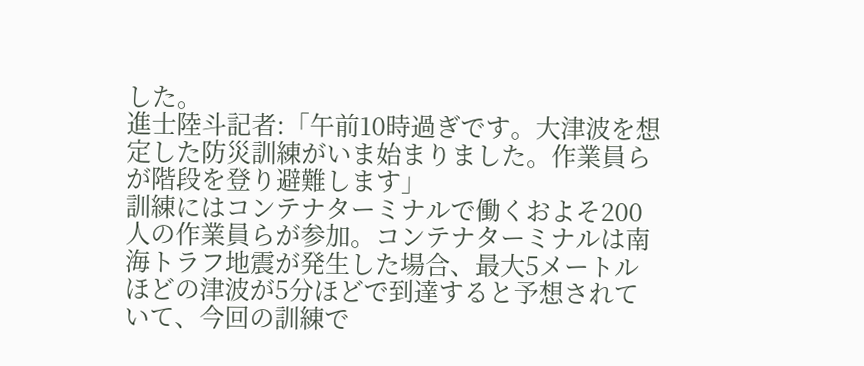した。
進士陸斗記者:「午前10時過ぎです。大津波を想定した防災訓練がいま始まりました。作業員らが階段を登り避難します」
訓練にはコンテナターミナルで働くおよそ200人の作業員らが参加。コンテナターミナルは南海トラフ地震が発生した場合、最大5メートルほどの津波が5分ほどで到達すると予想されていて、今回の訓練で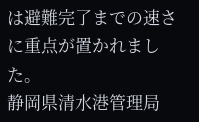は避難完了までの速さに重点が置かれました。
静岡県清水港管理局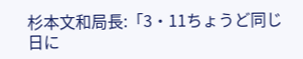杉本文和局長:「3・11ちょうど同じ日に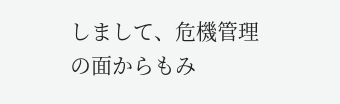しまして、危機管理の面からもみ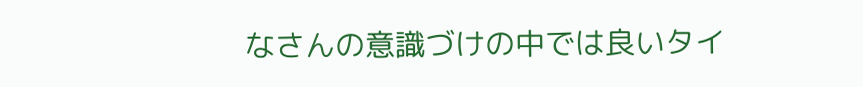なさんの意識づけの中では良いタイ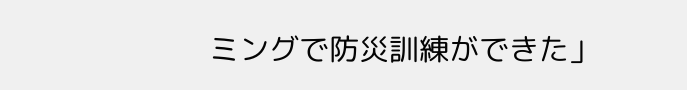ミングで防災訓練ができた」